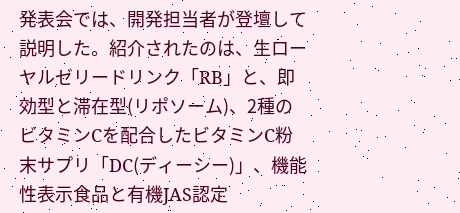発表会では、開発担当者が登壇して説明した。紹介されたのは、生ローヤルゼリードリンク「RB」と、即効型と滞在型(リポソーム)、2種のビタミンCを配合したビタミンC粉末サプリ「DC(ディーシー)」、機能性表示食品と有機JAS認定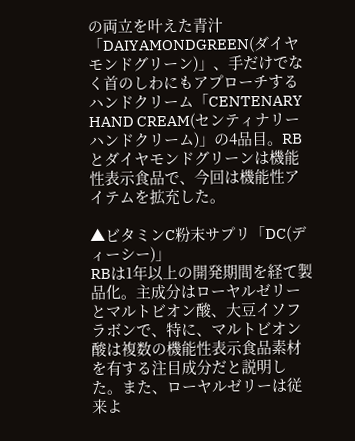の両立を叶えた青汁「DAIYAMONDGREEN(ダイヤモンドグリーン)」、手だけでなく首のしわにもアプローチするハンドクリーム「CENTENARY HAND CREAM(センティナリーハンドクリーム)」の4品目。RBとダイヤモンドグリーンは機能性表示食品で、今回は機能性アイテムを拡充した。

▲ビタミンC粉末サプリ「DC(ディーシー)」
RBは1年以上の開発期間を経て製品化。主成分はローヤルゼリーとマルトビオン酸、大豆イソフラボンで、特に、マルトビオン酸は複数の機能性表示食品素材を有する注目成分だと説明した。また、ローヤルゼリーは従来よ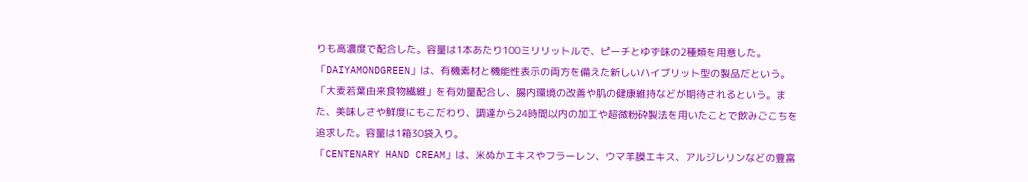りも高濃度で配合した。容量は1本あたり100ミリリットルで、ピーチとゆず味の2種類を用意した。
「DAIYAMONDGREEN」は、有機素材と機能性表示の両方を備えた新しいハイブリット型の製品だという。「大麦若葉由来食物繊維」を有効量配合し、腸内環境の改善や肌の健康維持などが期待されるという。また、美味しさや鮮度にもこだわり、調達から24時間以内の加工や超微粉砕製法を用いたことで飲みごこちを追求した。容量は1箱30袋入り。
「CENTENARY HAND CREAM」は、米ぬかエキスやフラーレン、ウマ羊膜エキス、アルジレリンなどの豊富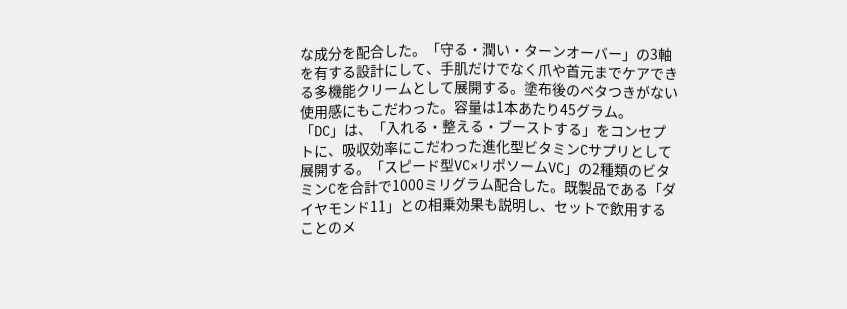な成分を配合した。「守る・潤い・ターンオーバー」の3軸を有する設計にして、手肌だけでなく爪や首元までケアできる多機能クリームとして展開する。塗布後のベタつきがない使用感にもこだわった。容量は1本あたり45グラム。
「DC」は、「入れる・整える・ブーストする」をコンセプトに、吸収効率にこだわった進化型ビタミンCサプリとして展開する。「スピード型VC×リポソームVC」の2種類のビタミンCを合計で1000ミリグラム配合した。既製品である「ダイヤモンド11」との相乗効果も説明し、セットで飲用することのメ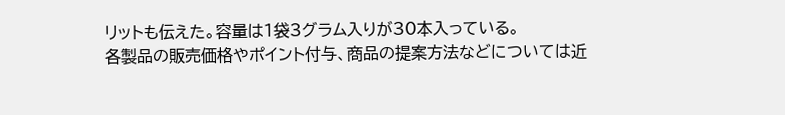リットも伝えた。容量は1袋3グラム入りが30本入っている。
各製品の販売価格やポイント付与、商品の提案方法などについては近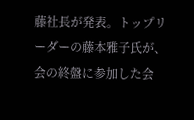藤社長が発表。トップリーダーの藤本雅子氏が、会の終盤に参加した会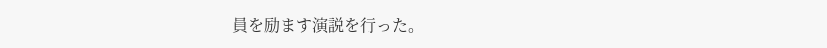員を励ます演説を行った。